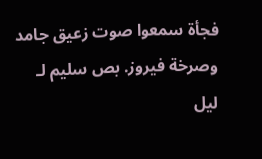فجأة سمعوا صوت زعيق جامد وصرخة فيروز. بص سليم لـ ليل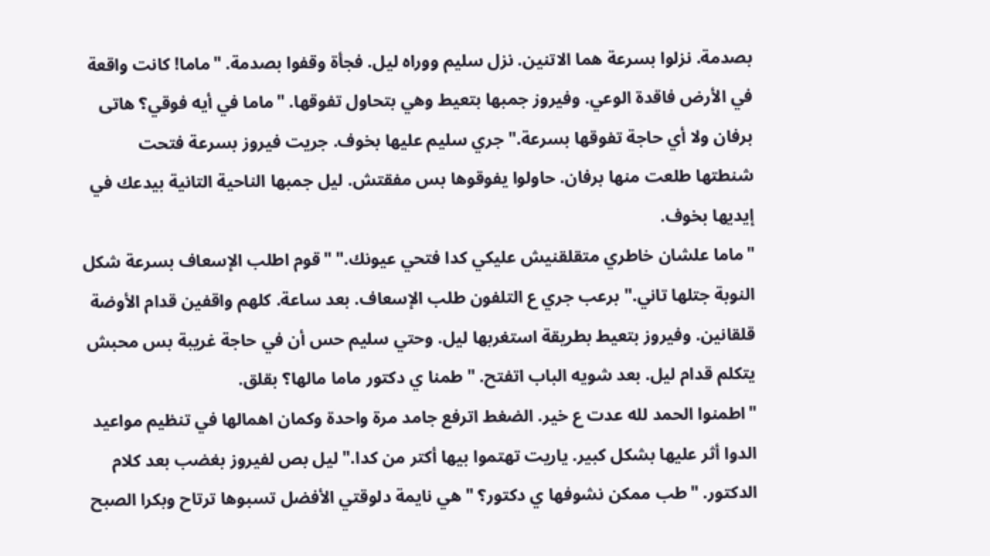بصدمة. نزلوا بسرعة هما الاتنين. نزل سليم ووراه ليل. فجأة وقفوا بصدمة. "ماما! كانت واقعة في الأرض فاقدة الوعي. وفيروز جمبها بتعيط وهي بتحاول تفوقها. "ماما في أيه فوقي؟ هاتى برفان ولا أي حاجة تفوقها بسرعة." جري سليم عليها بخوف. جريت فيروز بسرعة فتحت شنطتها طلعت منها برفان. حاولوا يفوقوها بس مفقتش. ليل جمبها الناحية التانية بيدعك في إيديها بخوف.
"ماما علشان خاطري متقلقنيش عليكي كدا فتحي عيونك." "قوم اطلب الإسعاف بسرعة شكل النوبة جتلها تاني." برعب جري ع التلفون طلب الإسعاف. بعد ساعة. كلهم واقفين قدام الأوضة قلقانين. وفيروز بتعيط بطريقة استغربها ليل. وحتي سليم حس أن في حاجة غريبة بس محبش يتكلم قدام ليل. بعد شويه الباب اتفتح. "طمنا ي دكتور ماما مالها؟ بقلق.
"اطمنوا الحمد لله عدت ع خير. الضغط اترفع جامد مرة واحدة وكمان اهمالها في تنظيم مواعيد الدوا أثر عليها بشكل كبير. ياريت تهتموا بيها أكتر من كدا." ليل بص لفيروز بغضب بعد كلام الدكتور. "طب ممكن نشوفها ي دكتور؟ "هي نايمة دلوقتي الأفضل تسبوها ترتاح وبكرا الصبح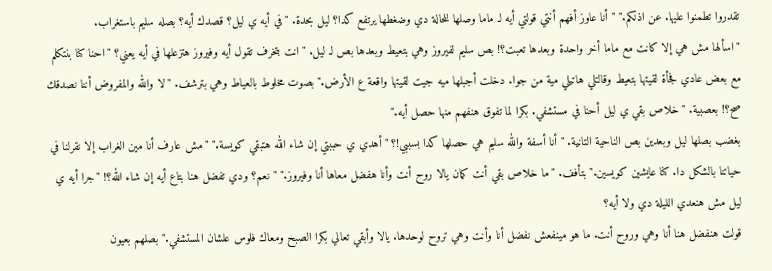تقدروا تطمنوا عليها. عن اذنكم." "أنا عاوز أفهم أنتي قولتي أيه لـ ماما وصلها للحالة دي وضغطها يرتفع كدا؟ ليل بحدة. "في أيه ي ليل؟ قصدك أيه؟ بصله سليم باستغراب.
"اسألها مش هي إلا كانت مع ماما أخر واحدة وبعدها تعبت؟! بص سليم لفيروز وهي بتعيط وبعدها بص لـ ليل. "انت بتخرف تقول أيه وفيروز هتزعلها في أيه يعني؟ "احنا كنا بنتكلم مع بعض عادي فجأة لقيتها بتعيط وقالتلي هاتيلي مية من جوا. دخلت أجبلها ميه جيت لقيتها واقعة ع الأرض." بصوت مخلوط بالعياط وهي بترشف. "لا والله والمفروض أننا نصدقك صح؟! بعصبية. "خلاص بقي ي ليل أحنا في مستشفي. بكرا لما تفوق هنفهم منها حصل أيه."
بغضب بصلها ليل وبعدين بص الناحية التانية. "أنا أسفة والله سليم هي حصلها كدا بسببي!؟ "أهدي ي حببتي إن شاء الله هتبقي كويسة." "مش عارف أنا مين الغراب إلا نقرلنا في حياتنا بالشكل دا. كنا عايشين كويسين." بتأفف. "ما خلاص بقي أنت كمان يالا روح أنت وأنا هفضل معاها أنا وفيروز." "نعم؟ ودي تفضل هنا بتاع أيه إن شاء الله؟! "جرا أيه ي ليل مش هنعدي الليلة دي ولا أيه؟
قولت هنفضل هنا أنا وهي وروح أنت. ما هو مينفعش نفضل أنا وأنت وهي تروح لوحدها. يالا وأبقي تعالي بكرا الصبح ومعاك فلوس علشان المستشفي." بصلهم بعيون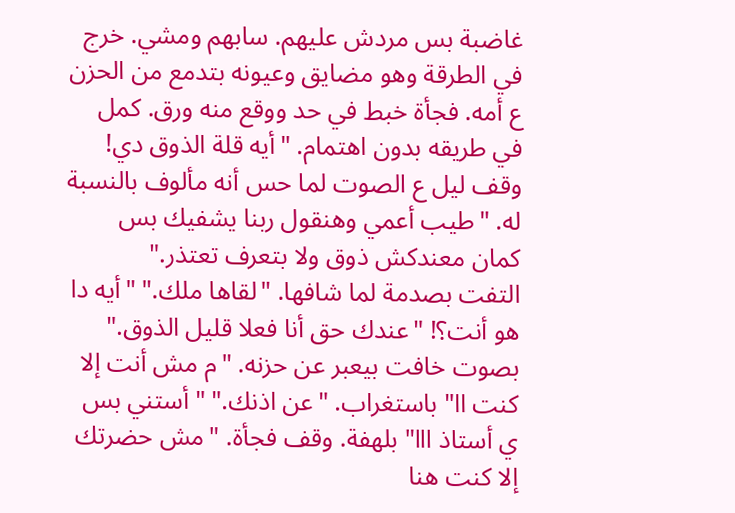غاضبة بس مردش عليهم. سابهم ومشي. خرج في الطرقة وهو مضايق وعيونه بتدمع من الحزن ع أمه. فجأة خبط في حد ووقع منه ورق. كمل في طريقه بدون اهتمام. "أيه قلة الذوق دي! وقف ليل ع الصوت لما حس أنه مألوف بالنسبة له. "طيب أعمي وهنقول ربنا يشفيك بس كمان معندكش ذوق ولا بتعرف تعتذر."
التفت بصدمة لما شافها. "لقاها ملك." "أيه دا هو أنت؟! "عندك حق أنا فعلا قليل الذوق." بصوت خافت بيعبر عن حزنه. "م مش أنت إلا كنت اا" باستغراب. "عن اذنك." "أستني بس ي أستاذ ااا" بلهفة. وقف فجأة. "مش حضرتك إلا كنت هنا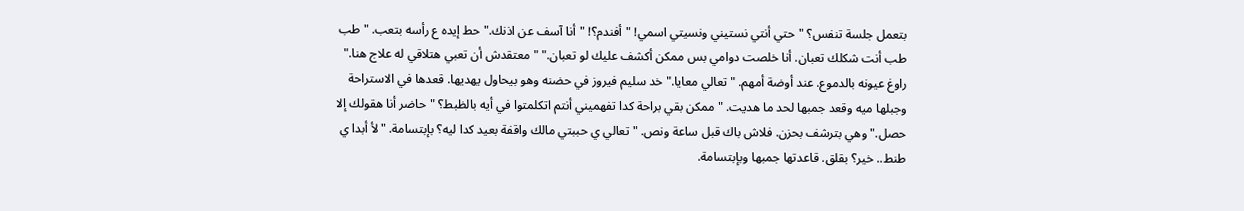بتعمل جلسة تنفس؟ "حتي أنتي نستيني ونسيتي اسمي! "أفندم؟! "أنا آسف عن اذنك." حط إيده ع رأسه بتعب. "طب طب أنت شكلك تعبان. أنا خلصت دوامي بس ممكن أكشف عليك لو تعبان." "معتقدش أن تعبي هتلاقي له علاج هنا."
راوغ عيونه بالدموع. عند أوضة أمهم. "تعالي معايا." خد سليم فيروز في حضنه وهو بيحاول يهديها. قعدها في الاستراحة وجبلها ميه وقعد جمبها لحد ما هديت. "ممكن بقي براحة كدا تفهميني أنتم اتكلمتوا في أيه بالظبط؟ "حاضر أنا هقولك إلا حصل." وهي بترشف بحزن. فلاش باك قبل ساعة ونص. "تعالي ي حببتي مالك واقفة بعيد كدا ليه؟ بإبتسامة. "لأ أبدا ي طنط.. خير؟ بقلق. قاعدتها جمبها وبإبتسامة.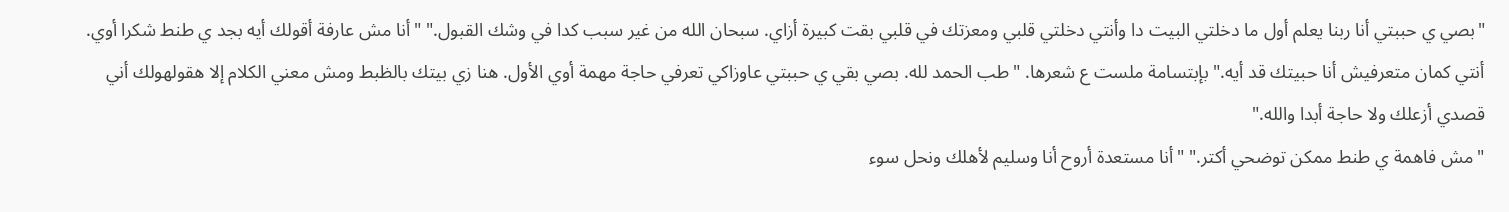"بصي ي حببتي أنا ربنا يعلم أول ما دخلتي البيت دا وأنتي دخلتي قلبي ومعزتك في قلبي بقت كبيرة أزاي. سبحان الله من غير سبب كدا في وشك القبول." "أنا مش عارفة أقولك أيه بجد ي طنط شكرا أوي. أنتي كمان متعرفيش أنا حبيتك قد أيه." بإبتسامة ملست ع شعرها. "طب الحمد لله. بصي بقي ي حببتي عاوزاكي تعرفي حاجة مهمة أوي الأول. هنا زي بيتك بالظبط ومش معني الكلام إلا هقولهولك أني قصدي أزعلك ولا حاجة أبدا والله."
"مش فاهمة ي طنط ممكن توضحي أكتر." "أنا مستعدة أروح أنا وسليم لأهلك ونحل سوء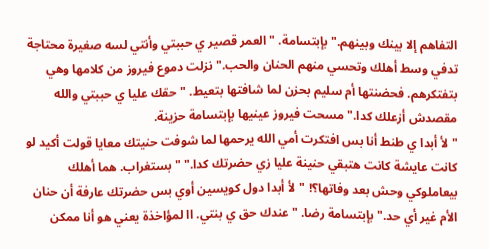التفاهم إلا بينك وبينهم." بإبتسامة. "العمر قصير ي حببتي وأنتي لسه صغيرة محتاجة تدفي وسط أهلك وتحسي منهم الحنان والحب." نزلت دموع فيروز من كلامها وهي بتفتكرهم. فحضنتها أم سليم بحزن لما شافتها بتعيط. "حقك عليا ي حببتي والله مقصدش أزعلك كدا." مسحت فيروز عينيها بإبتسامة حزينة.
"لأ أبدا ي طنط أنا بس افتكرت أمي الله يرحمها لما شوفت حنيتك معايا قولت أكيد لو كانت عايشة كانت هتبقي حنينة عليا زي حضرتك كدا." "بستغراب. هما أهلك بيعاملوكي وحش بعد وفاتها؟! "لأ أبدا دول كويسين أوي بس حضرتك عارفة أن حنان الأم غير أي حد." بإبتسامة رضا. "عندك حق ي بنتي. اا لمؤاخذة يعني هو أنا ممكن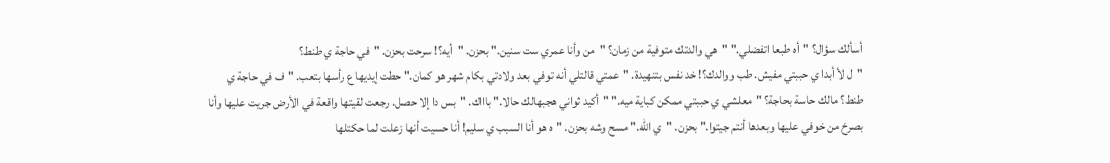أسألك سؤال؟ "أه طبعا اتفضلي." "هي والدتك متوفية من زمان؟ "من وأنا عمري ست سنين." بحزن. "أيه؟! سرحت بحزن. "في حاجة ي طنط؟
"ل لأ أبدا ي حببتي مفيش. طب ووالدك؟! خد نفس بتنهيدة. "عمتي قالتلي أنه توفي بعد ولادتي بكام شهر هو كمان." حطت إيديها ع رأسها بتعب. "ف في حاجة ي طنط؟ مالك حاسة بحاجة؟ "معلشي ي حببتي ممكن كباية ميه." "أكيد ثواني هجبهالك حالا." باااك. "بس دا إلا حصل. رجعت لقيتها واقعة في الأرض جريت عليها وأنا بصرخ من خوفي عليها وبعدها أنتم جيتوا." بحزن. "ي الله." مسح وشه بحزن. "ه هو أنا السبب ي سليم! أنا حسيت أنها زعلت لما حكتلها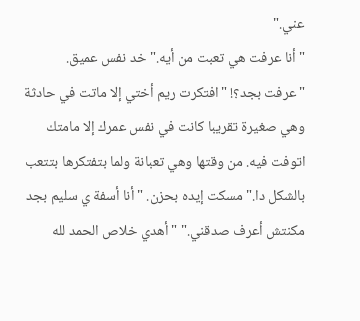عني."
"أنا عرفت هي تعبت من أيه." خد نفس عميق. "عرفت بجد؟! "افتكرت ريم أختي إلا ماتت في حادثة وهي صغيرة تقريبا كانت في نفس عمرك إلا مامتك اتوفت فيه. من وقتها وهي تعبانة ولما بتفتكرها بتتعب بالشكل دا." مسكت إيده بحزن. "أنا أسفة ي سليم بجد مكنتش أعرف صدقني." "أهدي خلاص الحمد لله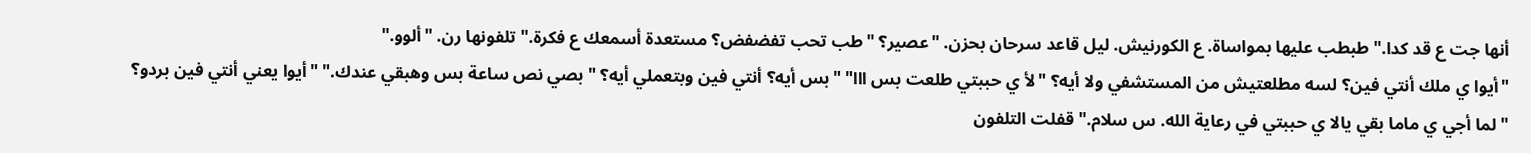أنها جت ع قد كدا." طبطب عليها بمواساة. ع الكورنيش. ليل قاعد سرحان بحزن. "عصير؟ "طب تحب تفضفض؟ مستعدة أسمعك ع فكرة." تلفونها رن. "ألوو."
"أيوا ي ملك أنتي فين؟ لسه مطلعتيش من المستشفي ولا أيه؟ "لأ ي حببتي طلعت بس ااا" "بس أيه؟ أنتي فين وبتعملي أيه؟ "بصي نص ساعة بس وهبقي عندك." "أيوا يعني أنتي فين بردو؟ "لما أجي ي ماما بقي يالا ي حببتي في رعاية الله. س سلام." قفلت التلفون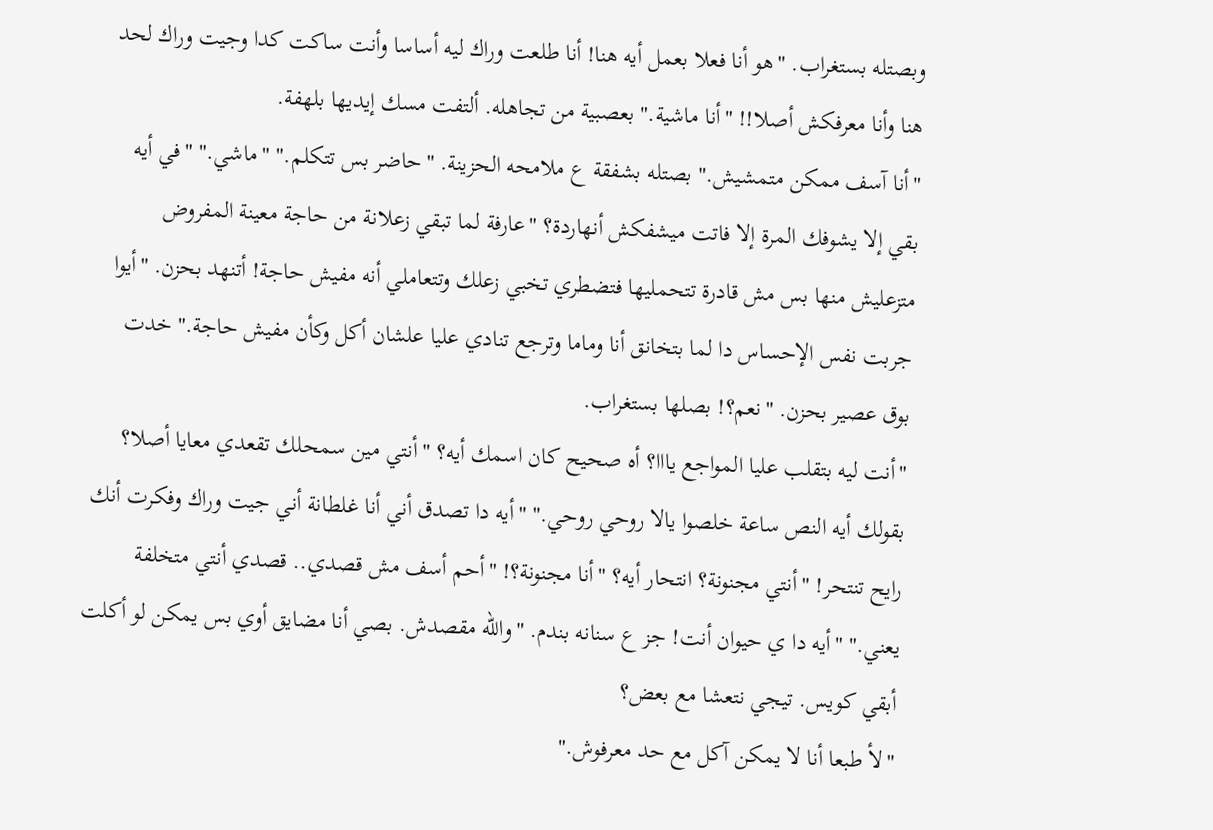وبصتله بستغراب. "هو أنا فعلا بعمل أيه هنا! أنا طلعت وراك ليه أساسا وأنت ساكت كدا وجيت وراك لحد هنا وأنا معرفكش أصلا!! "أنا ماشية." بعصبية من تجاهله. ألتفت مسك إيديها بلهفة.
"أنا آسف ممكن متمشيش." بصتله بشفقة ع ملامحه الحزينة. "حاضر بس تتكلم." "ماشي." "في أيه بقي إلا يشوفك المرة إلا فاتت ميشفكش أنهاردة؟ "عارفة لما تبقي زعلانة من حاجة معينة المفروض متزعليش منها بس مش قادرة تتحمليها فتضطري تخبي زعلك وتتعاملي أنه مفيش حاجة! أتنهد بحزن. "أيوا جربت نفس الإحساس دا لما بتخانق أنا وماما وترجع تنادي عليا علشان أكل وكأن مفيش حاجة." خدت بوق عصير بحزن. "نعم؟! بصلها بستغراب.
"أنت ليه بتقلب عليا المواجع يااا؟ أه صحيح كان اسمك أيه؟ "أنتي مين سمحلك تقعدي معايا أصلا؟ بقولك أيه النص ساعة خلصوا يالا روحي روحي." "أيه دا تصدق أني أنا غلطانة أني جيت وراك وفكرت أنك رايح تنتحر! "أنتي مجنونة؟ انتحار أيه؟ "أنا مجنونة؟! "أحم أسف مش قصدي.. قصدي أنتي متخلفة يعني." "أيه دا ي حيوان أنت! جز ع سنانه بندم. "والله مقصدش. بصي أنا مضايق أوي بس يمكن لو أكلت أبقي كويس. تيجي نتعشا مع بعض؟
"لأ طبعا أنا لا يمكن آكل مع حد معرفوش."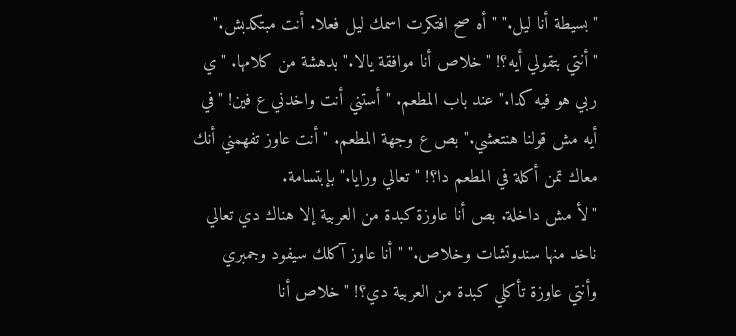"بسيطة أنا ليل." "أه صح افتكرت اسمك ليل فعلا. أنت مبتكدبش." "أنتي بتقولي أيه؟! "خلاص أنا موافقة يالا." بدهشة من كلامها. "ي ربي هو فيه كدا." عند باب المطعم. "أستني أنت واخدني ع فين! "في أيه مش قولنا هنتعشي." بص ع وجهة المطعم. "أنت عاوز تفهمني أنك معاك تمن أكلة في المطعم دا؟! "تعالي ورايا." بإبتسامة.
"لأ مش داخلة. بص أنا عاوزة كبدة من العربية إلا هناك دي تعالي ناخد منها سندوتشات وخلاص." "أنا عاوز آكلك سيفود وجمبري وأنتي عاوزة تأكلي كبدة من العربية دي؟! "خلاص أنا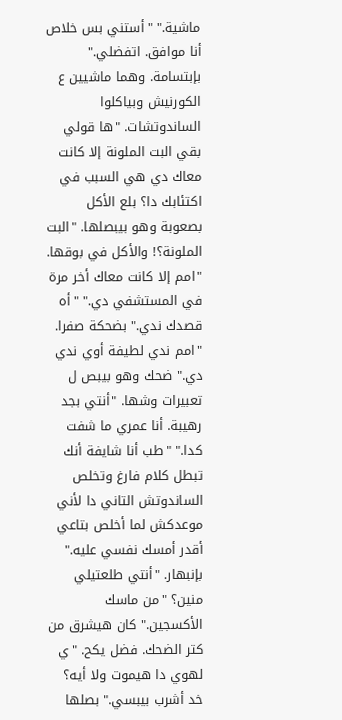ماشية." "أستني بس خلاص أنا موافق. اتفضلي." بإبتسامة. وهما ماشيين ع الكورنيش وبياكلوا الساندوتشات. "ها قولي بقي البت الملونة إلا كانت معاك دي هي السبب في اكتئابك دا؟ بلع الأكل بصعوبة وهو بيبصلها. "البت الملونة؟! والأكل في بوقها.
"امم إلا كانت معاك أخر مرة في المستشفي دي." "أه قصدك ندي." بضحكة صفرا. "امم ندي لطيفة أوي ندي دي." ضحك وهو بيبص ل تعبيرات وشها. "أنتي بجد رهيبة. أنا عمري ما شفت كدا." "طب أنا شايفة أنك تبطل كلام فارغ وتخلص الساندوتش التاني دا لأني موعدكش لما أخلص بتاعي أقدر أمسك نفسي عليه." بإنبهار. "أنتي طلعتيلي منين؟ "من ماسك الأكسجين." كان هيشرق من كتر الضحك. فضل يكح. "ي لهوي دا هيموت ولا أيه؟ خد أشرب بيبسي." بصلها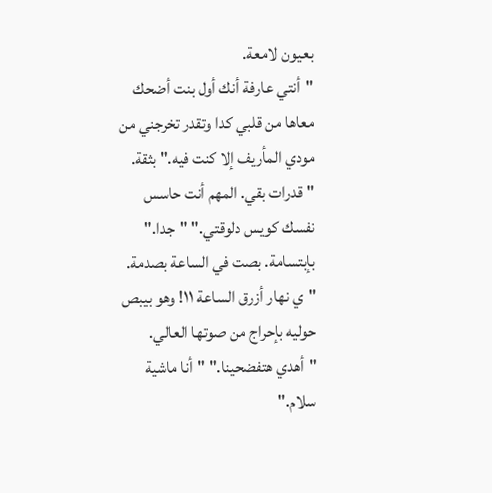بعيون لامعة.
"أنتي عارفة أنك أول بنت أضحك معاها من قلبي كدا وتقدر تخرجني من مودي المأريف إلا كنت فيه." بثقة. "قدرات بقي. المهم أنت حاسس نفسك كويس دلوقتي." "جدا." بإبتسامة. بصت في الساعة بصدمة. "ي نهار أزرق الساعة ١١! وهو بيبص حوليه بإحراج من صوتها العالي. "أهدي هتفضحينا." "أنا ماشية سلام."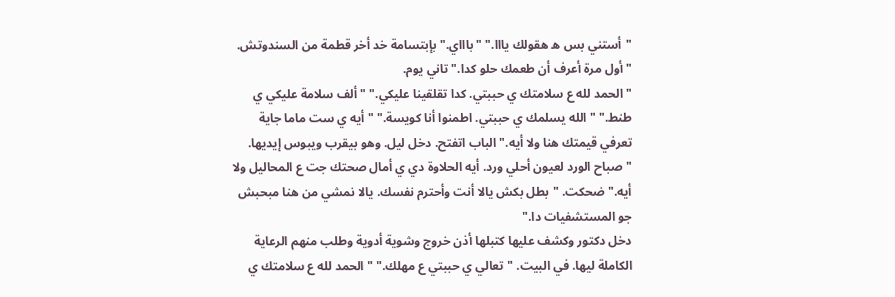"أستني بس ه هقولك يااا." "باااي." بإبتسامة خد أخر قطمة من السندوتش. "أول مرة أعرف أن طعمك حلو كدا." تاني يوم.
"الحمد لله ع سلامتك ي حببتي. كدا تقلقينا عليكي." "ألف سلامة عليكي ي طنط." "الله يسلمك ي حببتي. اطمنوا أنا كويسة." "أيه ي ست ماما جاية تعرفي قيمتك هنا ولا أيه." الباب اتفتح. دخل ليل. وهو بيقرب ويبوس إيديها. "صباح الورد لعيون أحلي ورد. أيه الحلاوة دي ي أمال صحتك جت ع المحاليل ولا أيه." ضحكت. "بطل بكش يالا أنت وأحترم نفسك. يالا نمشي من هنا مبحبش جو المستشفيات دا."
دخل دكتور وكشف عليها كتبلها أذن خروج وشوية أدوية وطلب منهم الرعاية الكاملة ليها. في البيت. "تعالي ي حببتي ع مهلك." "الحمد لله ع سلامتك ي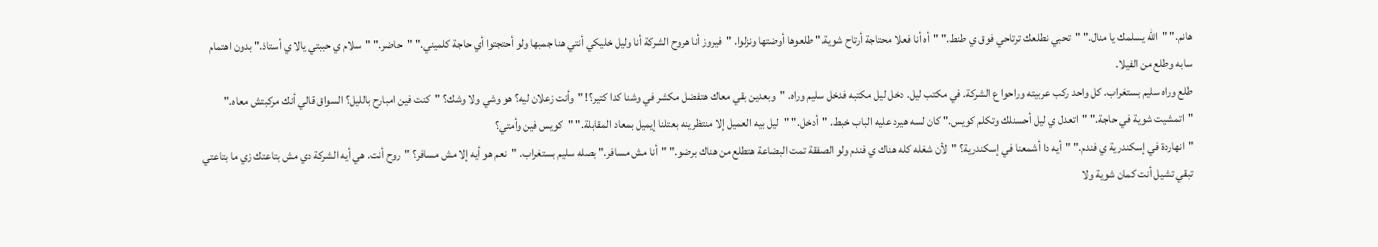هانم." "الله يسلمك يا منال." "تحبي نطلعك ترتاحي فوق ي طنط." "أه أنا فعلا محتاجة أرتاح شوية." طلعوها أوضتها ونزلوا. "فيروز أنا هروح الشركة أنا وليل خليكي أنتي هنا جمبها ولو أحتجتوا أي حاجة كلميني." "حاضر." "سلام ي حببتي يالا ي أستاذ." بدون اهتمام سابه وطلع من الفيلا.
طلع وراه سليم بستغراب. كل واحد ركب عربيته وراحوا ع الشركة. في مكتب ليل. دخل ليل مكتبه فدخل سليم وراه. "وبعدين بقي معاك هتفضل مكشر في وشنا كدا كتير؟! "وأنت زعلان ليه؟ هو وشي ولا وشك؟ "كنت فين امبارح بالليل؟ السواق قالي أنك مركبتش معاه." "اتمشيت شوية في حاجة." "اتعدل ي ليل أحسنلك وتكلم كويس." كان لسه هيرد عليه الباب خبط. "أدخل." "ليل بيه العميل إلا منتظرينه بعتلنا إيميل بمعاد المقابلة." "كويس فين وأمتي؟
"انهاردة في إسكندرية ي فندم." "أيه دا أشمعنا في إسكندرية؟ "لأن شغله كله هناك ي فندم ولو الصفقة تمت البضاعة هتطلع من هناك برضو." "أنا مش مسافر." بصله سليم بستغراب. "نعم هو أيه إلا مش مسافر؟ "روح أنت. هي أيه الشركة دي مش بتاعتك زي ما بتاعتي تبقي تشيل أنت كمان شوية ولا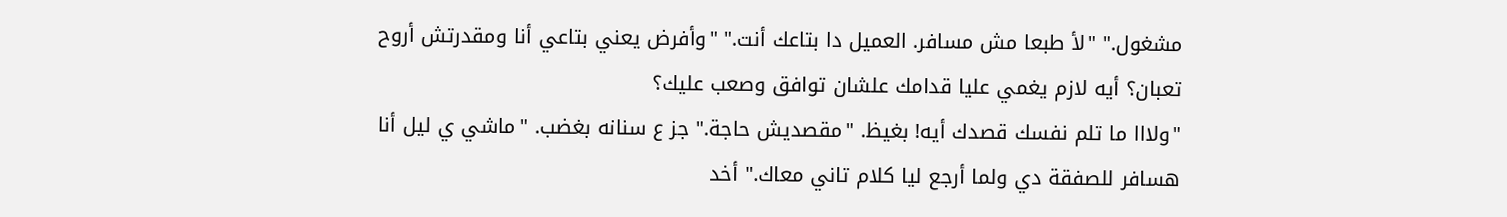مشغول." "لأ طبعا مش مسافر. العميل دا بتاعك أنت." "وأفرض يعني بتاعي أنا ومقدرتش أروح تعبان؟ أيه لازم يغمي عليا قدامك علشان توافق وصعب عليك؟
"ولااا ما تلم نفسك قصدك أيه! بغيظ. "مقصديش حاجة." جز ع سنانه بغضب. "ماشي ي ليل أنا هسافر للصفقة دي ولما أرجع ليا كلام تاني معاك." أخد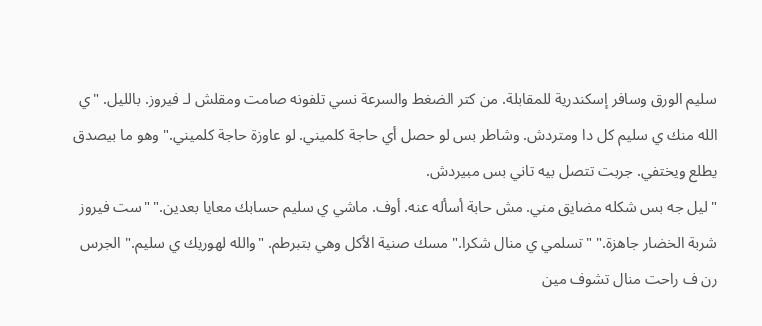سليم الورق وسافر إسكندرية للمقابلة. من كتر الضغط والسرعة نسي تلفونه صامت ومقلش لـ فيروز. بالليل. "ي الله منك ي سليم كل دا ومتردش. وشاطر بس لو حصل أي حاجة كلميني. لو عاوزة حاجة كلميني." وهو ما بيصدق يطلع ويختفي. جربت تتصل بيه تاني بس مبيردش.
"ليل جه بس شكله مضايق مني. مش حابة أسأله عنه. أوف. ماشي ي سليم حسابك معايا بعدين." "ست فيروز شربة الخضار جاهزة." "تسلمي ي منال شكرا." مسك صنية الأكل وهي بتبرطم. "والله لهوريك ي سليم." الجرس رن ف راحت منال تشوف مين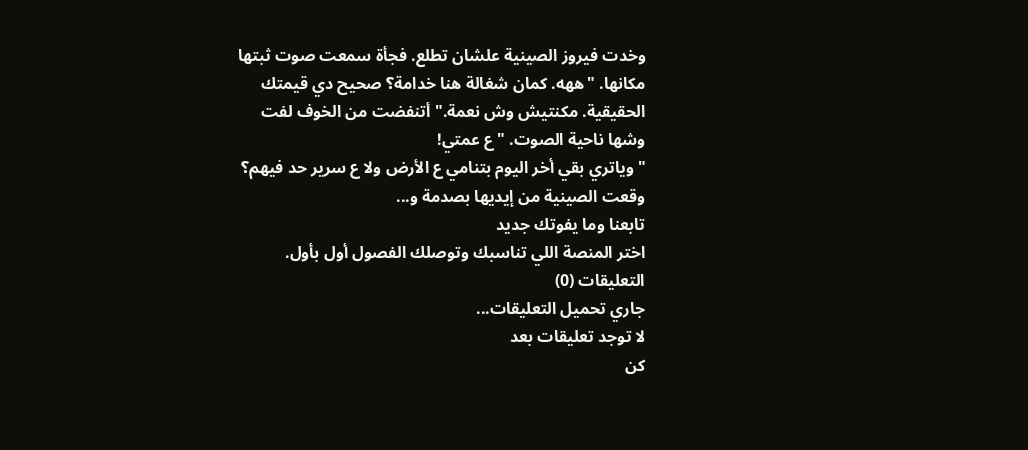وخدت فيروز الصينية علشان تطلع. فجأة سمعت صوت ثبتها مكانها. "ههه. كمان شغالة هنا خدامة؟ صحيح دي قيمتك الحقيقية. مكنتيش وش نعمة." أتنفضت من الخوف لفت وشها ناحية الصوت. "ع عمتي!
"وياتري بقي أخر اليوم بتنامي ع الأرض ولا ع سرير حد فيهم؟ وقعت الصينية من إيديها بصدمة و...
تابعنا وما يفوتك جديد
اختر المنصة اللي تناسبك وتوصلك الفصول أول بأول.
التعليقات (0)
جاري تحميل التعليقات...
لا توجد تعليقات بعد
كن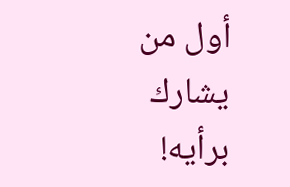أول من يشارك برأيه!